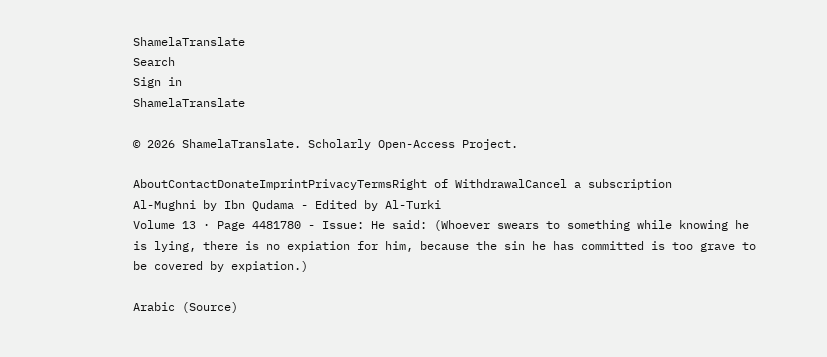ShamelaTranslate
Search
Sign in
ShamelaTranslate

© 2026 ShamelaTranslate. Scholarly Open-Access Project.

AboutContactDonateImprintPrivacyTermsRight of WithdrawalCancel a subscription
Al-Mughni by Ibn Qudama - Edited by Al-Turki
Volume 13 · Page 4481780 - Issue: He said: (Whoever swears to something while knowing he is lying, there is no expiation for him, because the sin he has committed is too grave to be covered by expiation.)

Arabic (Source)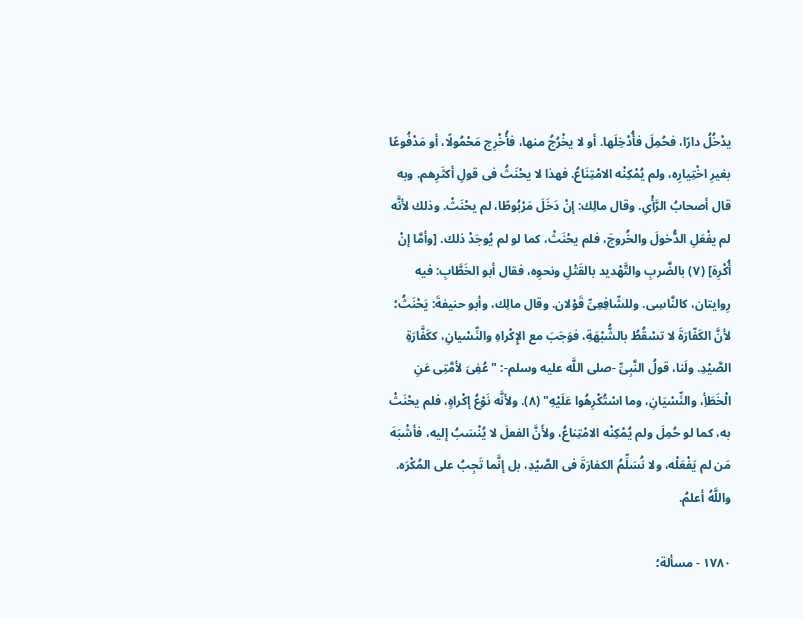يدْخُلُ دارًا، فحُمِلَ فأُدْخِلَها. أو لا يخْرُجُ منها، فأُخْرِج مَحْمُولًا، أو مَدْفُوعًا بغيرِ اخْتِيارِه، ولم يُمْكِنْه الامْتِنَاعُ. فهذا لا يحْنَثُ فى قولِ أكثَرِهم. وبه قال أصحابُ الرَّأْىِ. وقال مالِك: إنْ دَخَلَ مَرْبُوطًا، لم يحْنَثْ. وذلك لأنَّه لم يفْعَلِ الدُّخولَ والخُروجَ، فلم يحْنَثْ، كما لو لم يُوجَدْ ذلك. [وأمَّا إنْ أُكْرِهَ] (٧) بالضَّربِ والتَّهْديد بالقَتْلِ ونحوِه، فقال أبو الخَطَّابِ: فيه رِوايتان، كالنَّاسِى. وللشّافِعِىِّ قَوْلان. وقال مالِك، وأبو حنيفةَ: يَحْنَثُ؛ لأنَّ الكَفّارَةَ لا تسْقُطُ بالشُّبْهَةِ، فوَجَبَ مع الإِكْراهِ والنِّسْيانِ، ككَفَّارَةِ الصَّيْدِ. ولَنا، قولُ النَّبِىِّ -صلى اللَّه عليه وسلم-: "عُفِىَ لأمَّتِى عَنِ الْخَطَأِ، والنِّسْيَانِ، وما اسْتُكْرِهُوا عَلَيْهِ" (٨). ولأنَّه نَوْعُ إكْراهٍ، فلم يحْنَثْ به، كما لو حُمِلَ ولم يُمْكِنْه الامْتِناعُ، ولأَنَّ الفعلَ لا يُنْسَبُ إليه، فأشْبَهَ مَن لم يَفْعَلْه، ولا نُسَلِّمُ الكفارَةَ فى الصَّيْدِ، بل إنَّما تَجِبُ على المُكْرَه. واللَّهُ أعلمُ.

١٧٨٠ - مسألة؛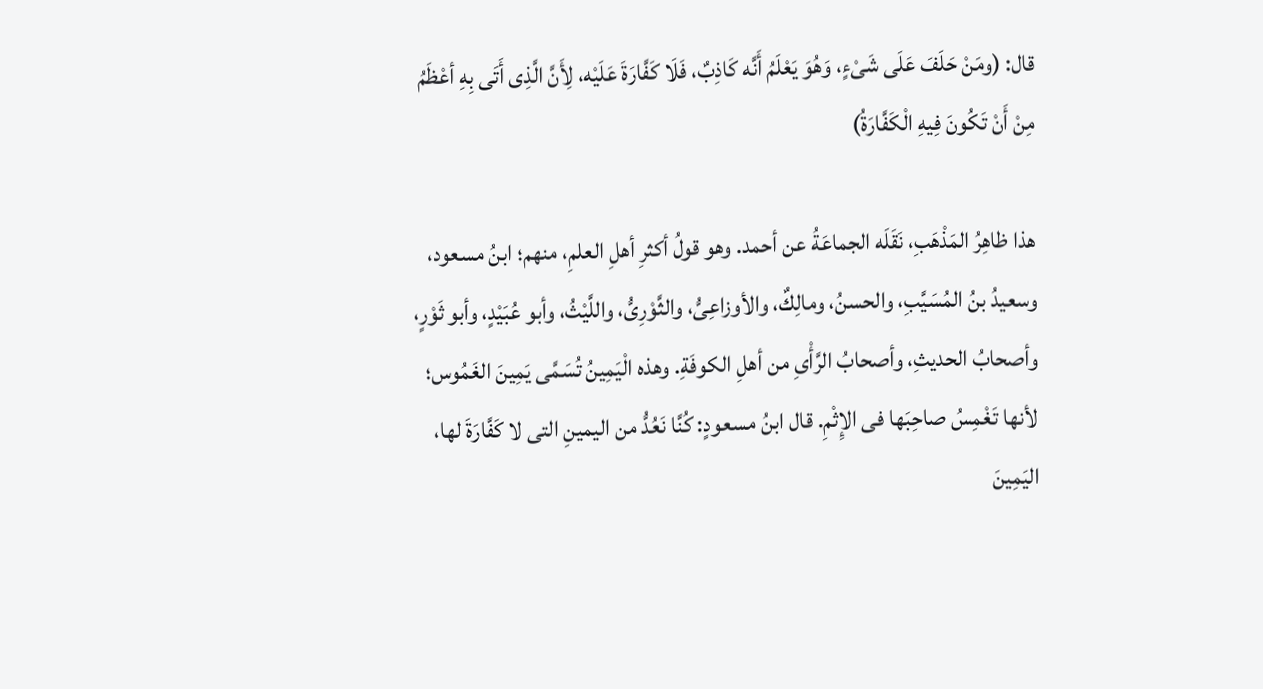قال: (ومَنْ حَلَفَ عَلَى شَىْءٍ، وَهُوَ يَعْلَمُ أَنَّه كَاذِبٌ، فَلَا كَفَّارَةَ عَلَيْه، لِأَنَّ الَّذِى أَتَى بِهِ أعْظَمُ مِنْ أَنْ تَكُونَ فِيهِ الْكَفَّارَةُ)

هذا ظاهِرُ المَذْهَبِ، نَقَلَه الجماعَةُ عن أحمد. وهو قولُ أكثرِ أهلِ العلمِ، منهم؛ ابنُ مسعود، وسعيدُ بنُ المُسَيَّبِ، والحسنُ، ومالِكٌ، والأوزاعِىُّ، والثَّوْرِىُّ، واللَّيْثُ، وأبو عُبَيْدٍ، وأبو ثَوْرٍ، وأصحابُ الحديثِ، وأصحابُ الرَّأْىِ من أهلِ الكوفَةِ. وهذه الْيَمِينُ تُسَمَّى يَمِينَ الغَمُوس؛ لأنها تَغْمِسُ صاحِبَها فى الإِثْمِ. قال ابنُ مسعودٍ: كُنَّا نَعُدُّ من اليمينِ التى لا كَفَّارَةَ لها، اليَمِينَ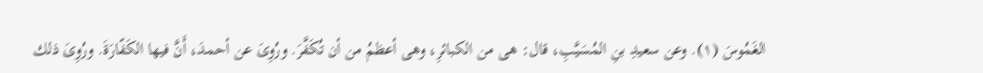الغَمُوسَ (١). وعن سعيدِ بنِ المُسَيَّبِ، قال: هى من الكبائرِ، وهى أعظمُ من أن تُكَفَّرَ. ورُوِىَ عن أحمدَ، أَنَّ فيها الكَفّارَةَ. ورُوِىَ ذلك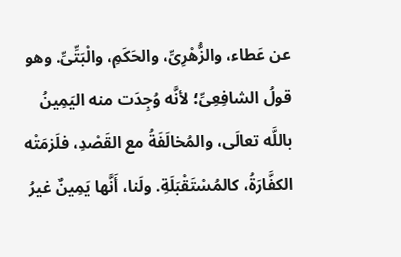عن عَطاء، والزُّهْرِىِّ، والحَكَمِ، والْبَتِّىِّ. وهو قولُ الشافِعِىِّ؛ لأنَّه وُجِدَت منه اليَمِينُ باللَّه تعالَى، والمُخالَفَةُ مع القَصْدِ، فلَزمَتْه الكفَّارَةُ، كالمُسْتَقْبَلَةِ. ولَنا، أَنَّها يَمِينٌ غيرُ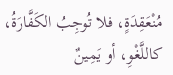مُنْعَقِدَةٍ، فلا تُوجِبُ الكَفَّارَةُ، كاللَّغْوِ، أو يَمِينٌ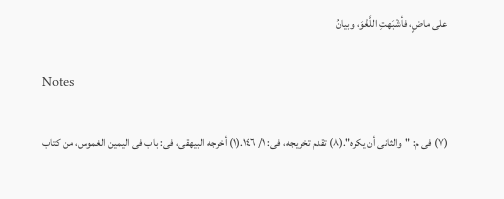على ماضٍ، فأشْبَهتِ اللَّغْوَ، وبيانُ

Notes

(٧) فى م: "والثانى أن يكره".(٨) تقدم تخريجه، فى: ١/ ١٤٦.(١) أخرجه البيهقى، فى: باب فى اليمين الغموس، من كتاب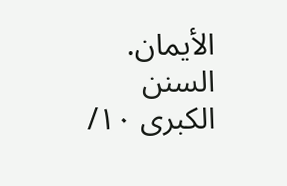الأيمان. السنن الكبرى ١٠/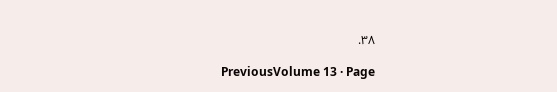٣٨.

PreviousVolume 13 · Page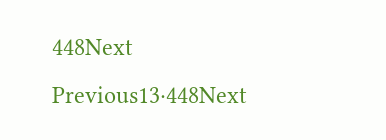448Next
Previous13·448Next